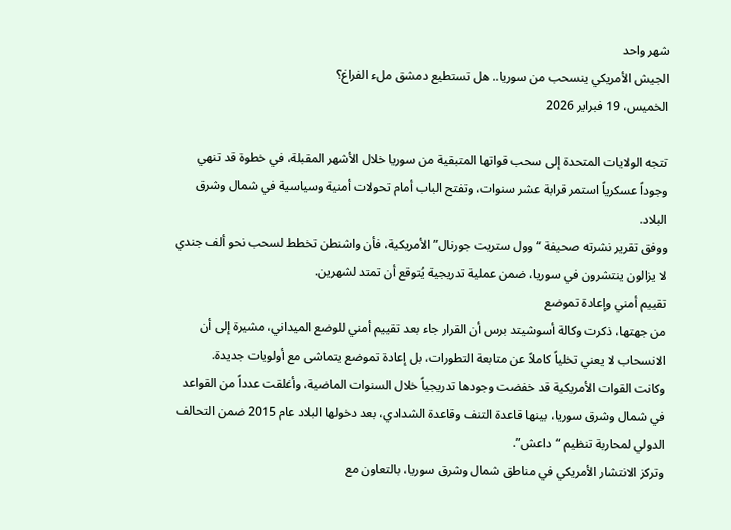شهر واحد
الجيش الأمريكي ينسحب من سوريا.. هل تستطيع دمشق ملء الفراغ؟
الخميس، 19 فبراير 2026

تتجه الولايات المتحدة إلى سحب قواتها المتبقية من سوريا خلال الأشهر المقبلة، في خطوة قد تنهي وجوداً عسكرياً استمر قرابة عشر سنوات، وتفتح الباب أمام تحولات أمنية وسياسية في شمال وشرق البلاد.
ووفق تقرير نشرته صحيفة “وول ستريت جورنال” الأمريكية، فأن واشنطن تخطط لسحب نحو ألف جندي لا يزالون ينتشرون في سوريا، ضمن عملية تدريجية يُتوقع أن تمتد لشهرين.
تقييم أمني وإعادة تموضع
من جهتها، ذكرت وكالة أسوشيتد برس أن القرار جاء بعد تقييم أمني للوضع الميداني، مشيرة إلى أن الانسحاب لا يعني تخلياً كاملاً عن متابعة التطورات، بل إعادة تموضع يتماشى مع أولويات جديدة.
وكانت القوات الأمريكية قد خفضت وجودها تدريجياً خلال السنوات الماضية، وأغلقت عدداً من القواعد في شمال وشرق سوريا، بينها قاعدة التنف وقاعدة الشدادي، بعد دخولها البلاد عام 2015 ضمن التحالف الدولي لمحاربة تنظيم “داعش”.
وتركز الانتشار الأمريكي في مناطق شمال وشرق سوريا، بالتعاون مع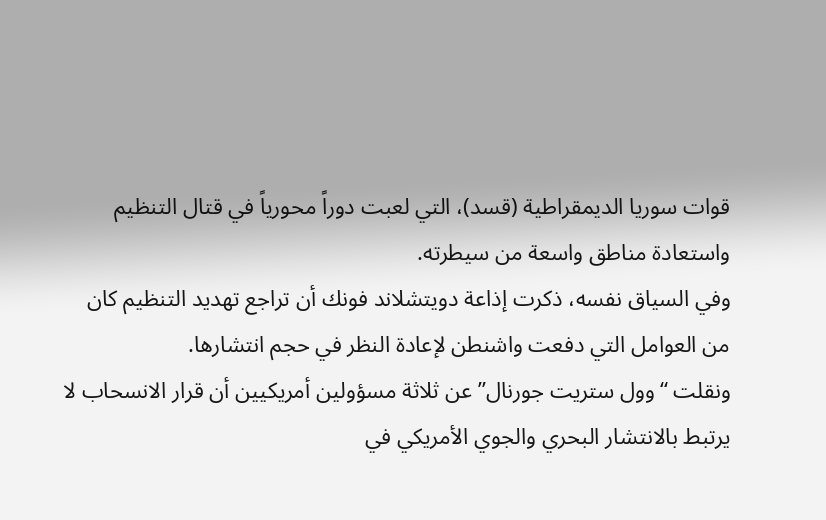قوات سوريا الديمقراطية (قسد)، التي لعبت دوراً محورياً في قتال التنظيم واستعادة مناطق واسعة من سيطرته.
وفي السياق نفسه، ذكرت إذاعة دويتشلاند فونك أن تراجع تهديد التنظيم كان من العوامل التي دفعت واشنطن لإعادة النظر في حجم انتشارها.
ونقلت “وول ستريت جورنال” عن ثلاثة مسؤولين أمريكيين أن قرار الانسحاب لا يرتبط بالانتشار البحري والجوي الأمريكي في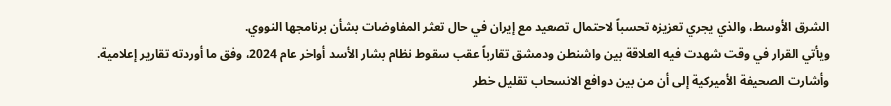الشرق الأوسط، والذي يجري تعزيزه تحسباً لاحتمال تصعيد مع إيران في حال تعثر المفاوضات بشأن برنامجها النووي.
ويأتي القرار في وقت شهدت فيه العلاقة بين واشنطن ودمشق تقارباً عقب سقوط نظام بشار الأسد أواخر عام 2024، وفق ما أوردته تقارير إعلامية.
وأشارت الصحيفة الأميركية إلى أن من بين دوافع الانسحاب تقليل خطر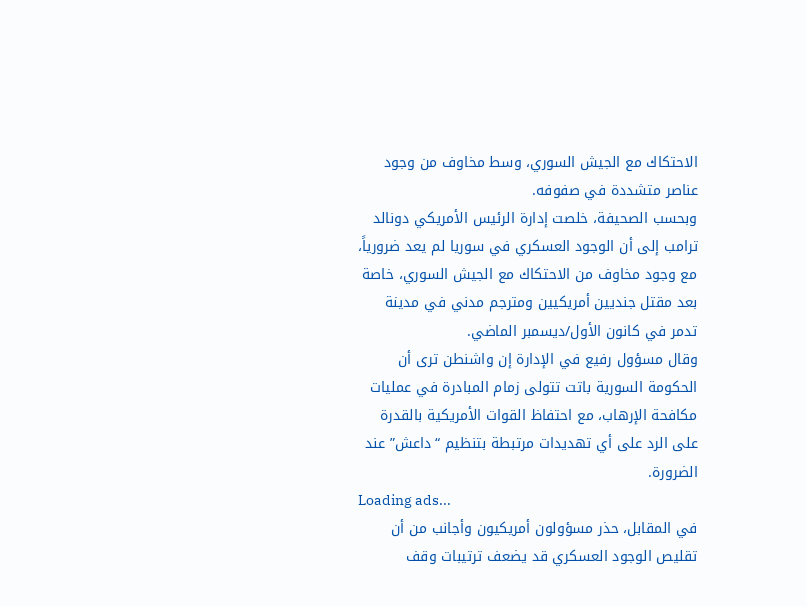الاحتكاك مع الجيش السوري، وسط مخاوف من وجود عناصر متشددة في صفوفه.
وبحسب الصحيفة، خلصت إدارة الرئيس الأمريكي دونالد ترامب إلى أن الوجود العسكري في سوريا لم يعد ضرورياً، مع وجود مخاوف من الاحتكاك مع الجيش السوري، خاصة بعد مقتل جنديين أمريكيين ومترجم مدني في مدينة تدمر في كانون الأول/ديسمبر الماضي.
وقال مسؤول رفيع في الإدارة إن واشنطن ترى أن الحكومة السورية باتت تتولى زمام المبادرة في عمليات مكافحة الإرهاب، مع احتفاظ القوات الأمريكية بالقدرة على الرد على أي تهديدات مرتبطة بتنظيم “داعش” عند الضرورة.
Loading ads...
في المقابل، حذر مسؤولون أمريكيون وأجانب من أن تقليص الوجود العسكري قد يضعف ترتيبات وقف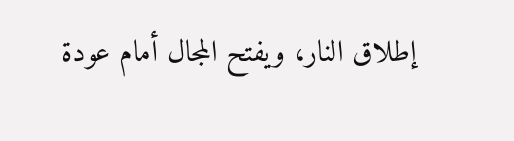إطلاق النار، ويفتح المجال أمام عودة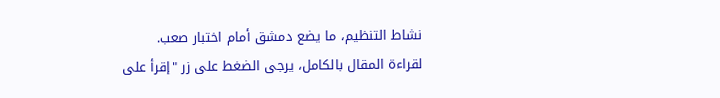نشاط التنظيم، ما يضع دمشق أمام اختبار صعب.
لقراءة المقال بالكامل، يرجى الضغط على زر "إقرأ على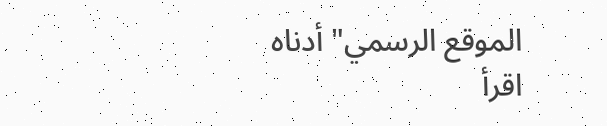الموقع الرسمي" أدناه
اقرأ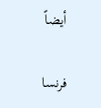أيضاً

فرنسا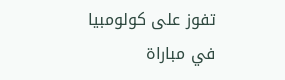تفوز على كولومبيا في مباراة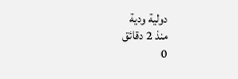دولية ودية
منذ 2 دقائق
0